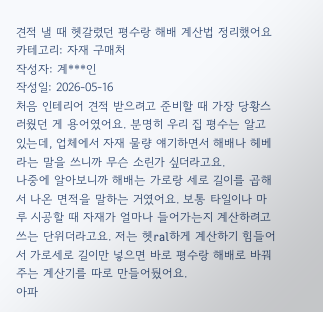견적 낼 때 헷갈렸던 평수랑 해배 계산법 정리했어요
카테고리: 자재 구매처
작성자: 계***인
작성일: 2026-05-16
처음 인테리어 견적 받으려고 준비할 때 가장 당황스러웠던 게 용어였어요. 분명히 우리 집 평수는 알고 있는데, 업체에서 자재 물량 얘기하면서 해배나 헤베라는 말을 쓰니까 무슨 소린가 싶더라고요.
나중에 알아보니까 해배는 가로랑 세로 길이를 곱해서 나온 면적을 말하는 거였어요. 보통 타일이나 마루 시공할 때 자재가 얼마나 들어가는지 계산하려고 쓰는 단위더라고요. 저는 헷ral하게 계산하기 힘들어서 가로세로 길이만 넣으면 바로 평수랑 해배로 바꿔주는 계산기를 따로 만들어뒀어요.
아파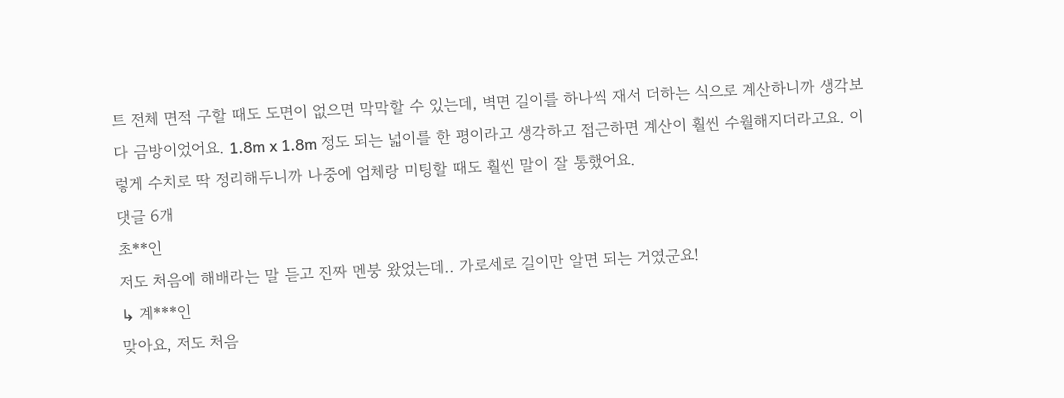트 전체 면적 구할 때도 도면이 없으면 막막할 수 있는데, 벽면 길이를 하나씩 재서 더하는 식으로 계산하니까 생각보다 금방이었어요. 1.8m x 1.8m 정도 되는 넓이를 한 평이라고 생각하고 접근하면 계산이 훨씬 수월해지더라고요. 이렇게 수치로 딱 정리해두니까 나중에 업체랑 미팅할 때도 훨씬 말이 잘 통했어요.
댓글 6개
초**인
저도 처음에 해배라는 말 듣고 진짜 멘붕 왔었는데.. 가로세로 길이만 알면 되는 거였군요!
↳ 계***인
맞아요, 저도 처음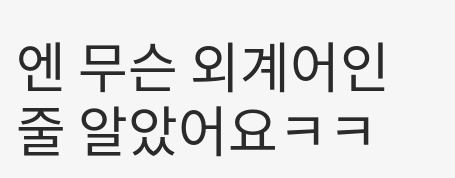엔 무슨 외계어인 줄 알았어요ㅋㅋ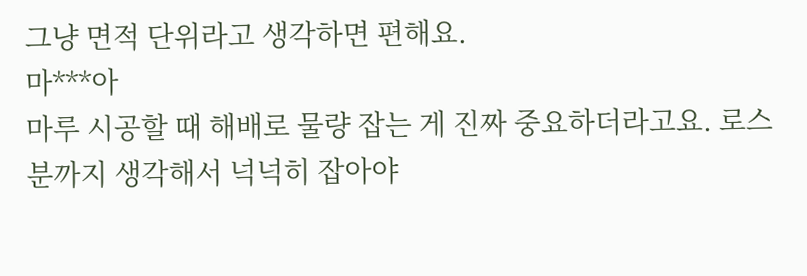그냥 면적 단위라고 생각하면 편해요.
마***아
마루 시공할 때 해배로 물량 잡는 게 진짜 중요하더라고요. 로스분까지 생각해서 넉넉히 잡아야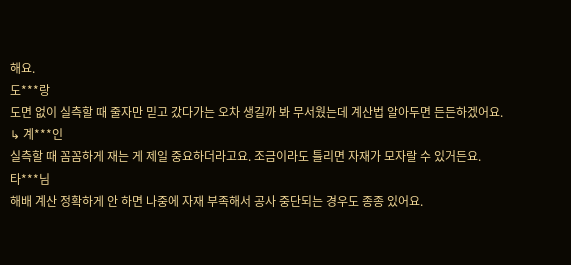해요.
도***랑
도면 없이 실측할 때 줄자만 믿고 갔다가는 오차 생길까 봐 무서웠는데 계산법 알아두면 든든하겠어요.
↳ 계***인
실측할 때 꼼꼼하게 재는 게 제일 중요하더라고요. 조금이라도 틀리면 자재가 모자랄 수 있거든요.
타***님
해배 계산 정확하게 안 하면 나중에 자재 부족해서 공사 중단되는 경우도 종종 있어요.